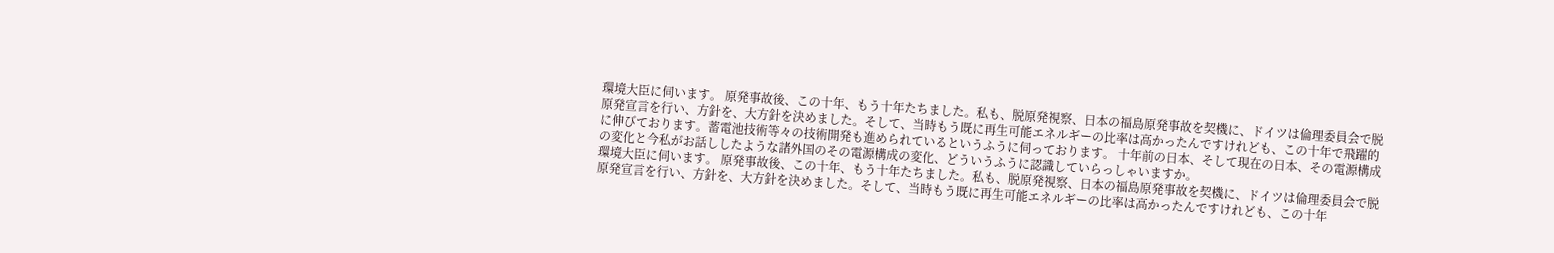環境大臣に伺います。 原発事故後、この十年、もう十年たちました。私も、脱原発視察、日本の福島原発事故を契機に、ドイツは倫理委員会で脱原発宣言を行い、方針を、大方針を決めました。そして、当時もう既に再生可能エネルギーの比率は高かったんですけれども、この十年で飛躍的に伸びております。蓄電池技術等々の技術開発も進められているというふうに伺っております。 十年前の日本、そして現在の日本、その電源構成の変化と今私がお話ししたような諸外国のその電源構成の変化、どういうふうに認識していらっしゃいますか。
環境大臣に伺います。 原発事故後、この十年、もう十年たちました。私も、脱原発視察、日本の福島原発事故を契機に、ドイツは倫理委員会で脱原発宣言を行い、方針を、大方針を決めました。そして、当時もう既に再生可能エネルギーの比率は高かったんですけれども、この十年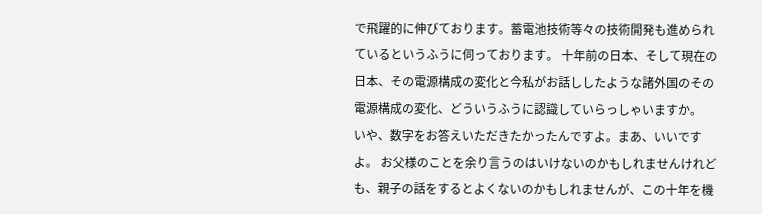で飛躍的に伸びております。蓄電池技術等々の技術開発も進められているというふうに伺っております。 十年前の日本、そして現在の日本、その電源構成の変化と今私がお話ししたような諸外国のその電源構成の変化、どういうふうに認識していらっしゃいますか。
いや、数字をお答えいただきたかったんですよ。まあ、いいですよ。 お父様のことを余り言うのはいけないのかもしれませんけれども、親子の話をするとよくないのかもしれませんが、この十年を機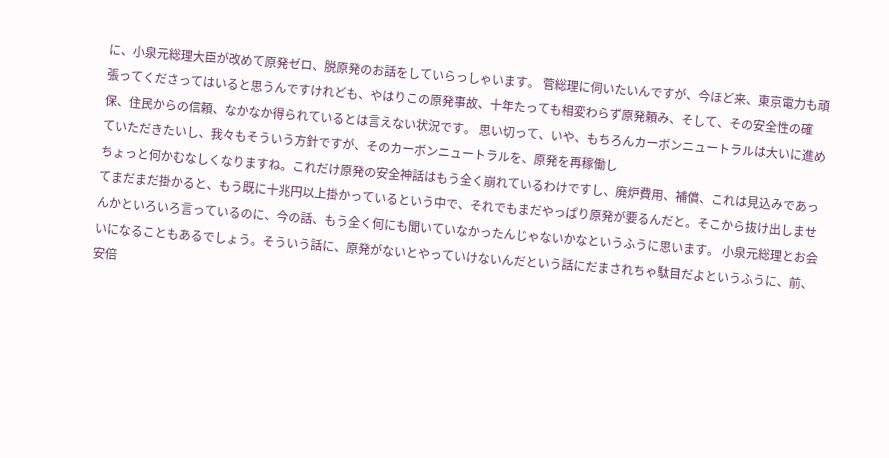に、小泉元総理大臣が改めて原発ゼロ、脱原発のお話をしていらっしゃいます。 菅総理に伺いたいんですが、今ほど来、東京電力も頑張ってくださってはいると思うんですけれども、やはりこの原発事故、十年たっても相変わらず原発頼み、そして、その安全性の確保、住民からの信頼、なかなか得られているとは言えない状況です。 思い切って、いや、もちろんカーボンニュートラルは大いに進めていただきたいし、我々もそういう方針ですが、そのカーボンニュートラルを、原発を再稼働し
ちょっと何かむなしくなりますね。これだけ原発の安全神話はもう全く崩れているわけですし、廃炉費用、補償、これは見込みであってまだまだ掛かると、もう既に十兆円以上掛かっているという中で、それでもまだやっぱり原発が要るんだと。そこから抜け出しませんかといろいろ言っているのに、今の話、もう全く何にも聞いていなかったんじゃないかなというふうに思います。 小泉元総理とお会いになることもあるでしょう。そういう話に、原発がないとやっていけないんだという話にだまされちゃ駄目だよというふうに、前、安倍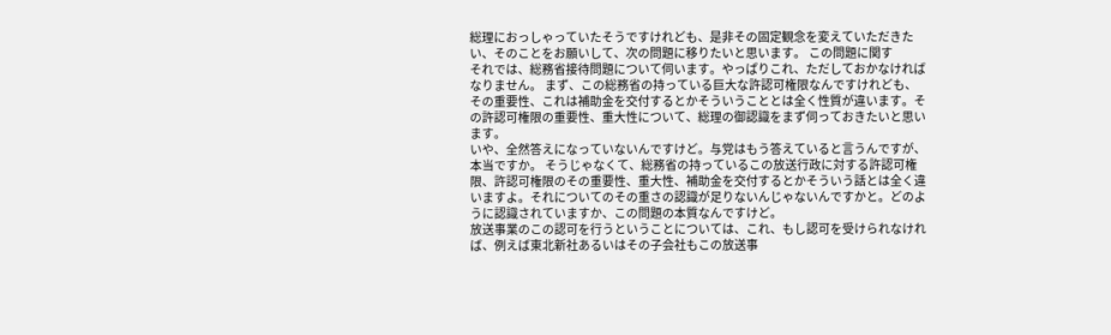総理におっしゃっていたそうですけれども、是非その固定観念を変えていただきたい、そのことをお願いして、次の問題に移りたいと思います。 この問題に関す
それでは、総務省接待問題について伺います。やっぱりこれ、ただしておかなければなりません。 まず、この総務省の持っている巨大な許認可権限なんですけれども、その重要性、これは補助金を交付するとかそういうこととは全く性質が違います。その許認可権限の重要性、重大性について、総理の御認識をまず伺っておきたいと思います。
いや、全然答えになっていないんですけど。与党はもう答えていると言うんですが、本当ですか。 そうじゃなくて、総務省の持っているこの放送行政に対する許認可権限、許認可権限のその重要性、重大性、補助金を交付するとかそういう話とは全く違いますよ。それについてのその重さの認識が足りないんじゃないんですかと。どのように認識されていますか、この問題の本質なんですけど。
放送事業のこの認可を行うということについては、これ、もし認可を受けられなければ、例えば東北新社あるいはその子会社もこの放送事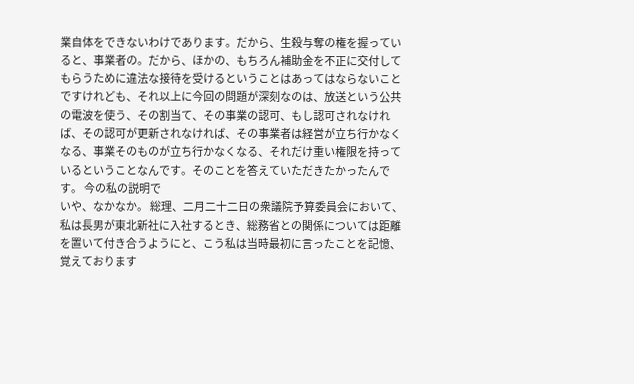業自体をできないわけであります。だから、生殺与奪の権を握っていると、事業者の。だから、ほかの、もちろん補助金を不正に交付してもらうために違法な接待を受けるということはあってはならないことですけれども、それ以上に今回の問題が深刻なのは、放送という公共の電波を使う、その割当て、その事業の認可、もし認可されなければ、その認可が更新されなければ、その事業者は経営が立ち行かなくなる、事業そのものが立ち行かなくなる、それだけ重い権限を持っているということなんです。そのことを答えていただきたかったんです。 今の私の説明で
いや、なかなか。 総理、二月二十二日の衆議院予算委員会において、私は長男が東北新社に入社するとき、総務省との関係については距離を置いて付き合うようにと、こう私は当時最初に言ったことを記憶、覚えております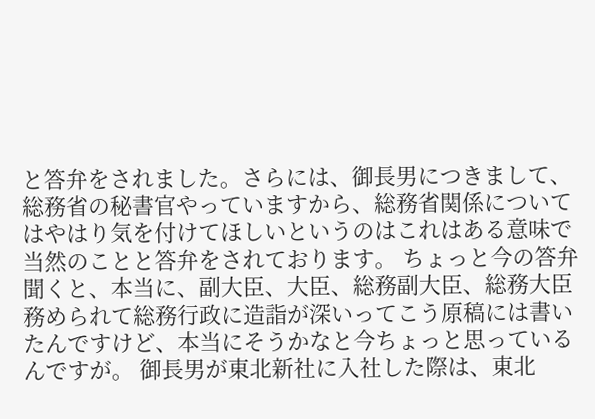と答弁をされました。さらには、御長男につきまして、総務省の秘書官やっていますから、総務省関係についてはやはり気を付けてほしいというのはこれはある意味で当然のことと答弁をされております。 ちょっと今の答弁聞くと、本当に、副大臣、大臣、総務副大臣、総務大臣務められて総務行政に造詣が深いってこう原稿には書いたんですけど、本当にそうかなと今ちょっと思っているんですが。 御長男が東北新社に入社した際は、東北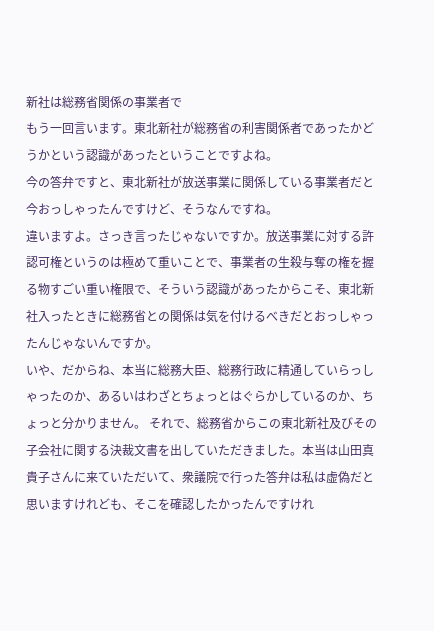新社は総務省関係の事業者で
もう一回言います。東北新社が総務省の利害関係者であったかどうかという認識があったということですよね。
今の答弁ですと、東北新社が放送事業に関係している事業者だと今おっしゃったんですけど、そうなんですね。
違いますよ。さっき言ったじゃないですか。放送事業に対する許認可権というのは極めて重いことで、事業者の生殺与奪の権を握る物すごい重い権限で、そういう認識があったからこそ、東北新社入ったときに総務省との関係は気を付けるべきだとおっしゃったんじゃないんですか。
いや、だからね、本当に総務大臣、総務行政に精通していらっしゃったのか、あるいはわざとちょっとはぐらかしているのか、ちょっと分かりません。 それで、総務省からこの東北新社及びその子会社に関する決裁文書を出していただきました。本当は山田真貴子さんに来ていただいて、衆議院で行った答弁は私は虚偽だと思いますけれども、そこを確認したかったんですけれ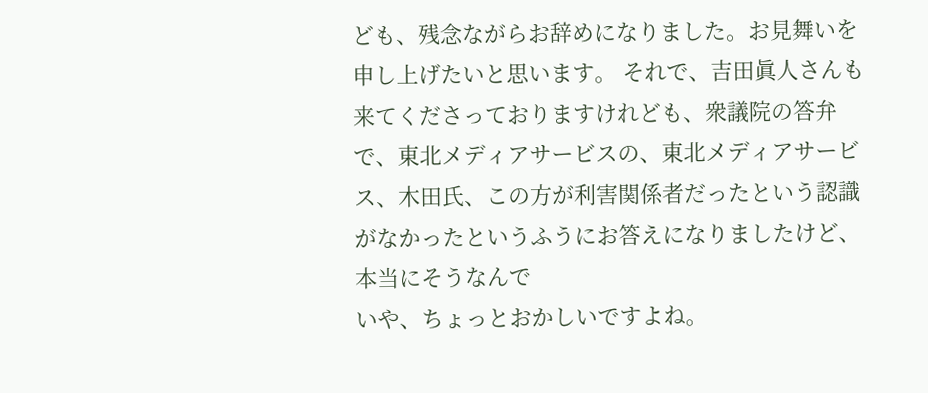ども、残念ながらお辞めになりました。お見舞いを申し上げたいと思います。 それで、吉田眞人さんも来てくださっておりますけれども、衆議院の答弁で、東北メディアサービスの、東北メディアサービス、木田氏、この方が利害関係者だったという認識がなかったというふうにお答えになりましたけど、本当にそうなんで
いや、ちょっとおかしいですよね。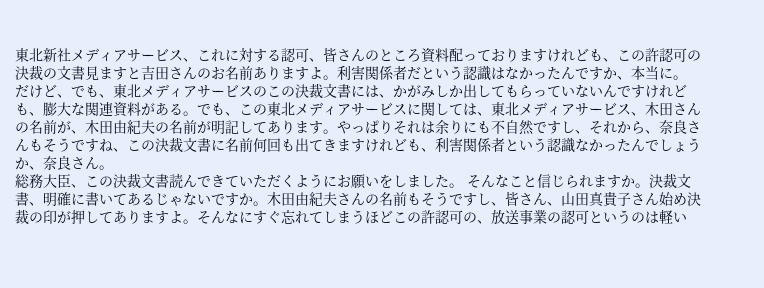東北新社メディアサービス、これに対する認可、皆さんのところ資料配っておりますけれども、この許認可の決裁の文書見ますと吉田さんのお名前ありますよ。利害関係者だという認識はなかったんですか、本当に。
だけど、でも、東北メディアサービスのこの決裁文書には、かがみしか出してもらっていないんですけれども、膨大な関連資料がある。でも、この東北メディアサービスに関しては、東北メディアサービス、木田さんの名前が、木田由紀夫の名前が明記してあります。やっぱりそれは余りにも不自然ですし、それから、奈良さんもそうですね、この決裁文書に名前何回も出てきますけれども、利害関係者という認識なかったんでしょうか、奈良さん。
総務大臣、この決裁文書読んできていただくようにお願いをしました。 そんなこと信じられますか。決裁文書、明確に書いてあるじゃないですか。木田由紀夫さんの名前もそうですし、皆さん、山田真貴子さん始め決裁の印が押してありますよ。そんなにすぐ忘れてしまうほどこの許認可の、放送事業の認可というのは軽い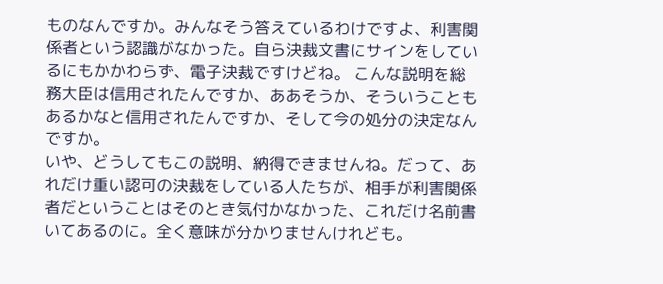ものなんですか。みんなそう答えているわけですよ、利害関係者という認識がなかった。自ら決裁文書にサインをしているにもかかわらず、電子決裁ですけどね。 こんな説明を総務大臣は信用されたんですか、ああそうか、そういうこともあるかなと信用されたんですか、そして今の処分の決定なんですか。
いや、どうしてもこの説明、納得できませんね。だって、あれだけ重い認可の決裁をしている人たちが、相手が利害関係者だということはそのとき気付かなかった、これだけ名前書いてあるのに。全く意味が分かりませんけれども。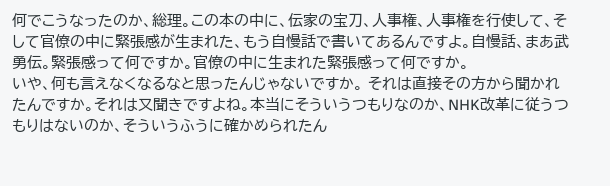何でこうなったのか、総理。この本の中に、伝家の宝刀、人事権、人事権を行使して、そして官僚の中に緊張感が生まれた、もう自慢話で書いてあるんですよ。自慢話、まあ武勇伝。緊張感って何ですか。官僚の中に生まれた緊張感って何ですか。
いや、何も言えなくなるなと思ったんじゃないですか。 それは直接その方から聞かれたんですか。それは又聞きですよね。本当にそういうつもりなのか、NHK改革に従うつもりはないのか、そういうふうに確かめられたん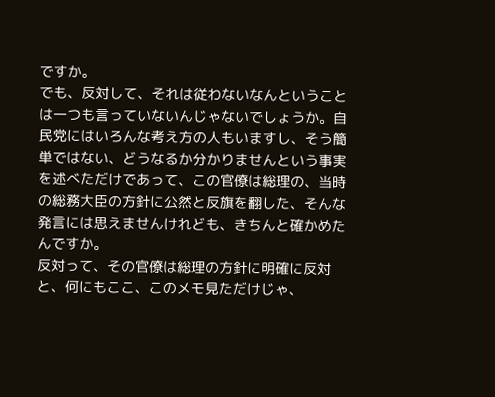ですか。
でも、反対して、それは従わないなんということは一つも言っていないんじゃないでしょうか。自民党にはいろんな考え方の人もいますし、そう簡単ではない、どうなるか分かりませんという事実を述べただけであって、この官僚は総理の、当時の総務大臣の方針に公然と反旗を翻した、そんな発言には思えませんけれども、きちんと確かめたんですか。
反対って、その官僚は総理の方針に明確に反対と、何にもここ、このメモ見ただけじゃ、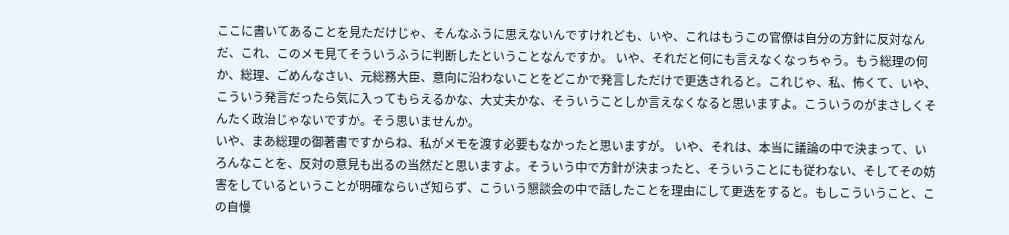ここに書いてあることを見ただけじゃ、そんなふうに思えないんですけれども、いや、これはもうこの官僚は自分の方針に反対なんだ、これ、このメモ見てそういうふうに判断したということなんですか。 いや、それだと何にも言えなくなっちゃう。もう総理の何か、総理、ごめんなさい、元総務大臣、意向に沿わないことをどこかで発言しただけで更迭されると。これじゃ、私、怖くて、いや、こういう発言だったら気に入ってもらえるかな、大丈夫かな、そういうことしか言えなくなると思いますよ。こういうのがまさしくそんたく政治じゃないですか。そう思いませんか。
いや、まあ総理の御著書ですからね、私がメモを渡す必要もなかったと思いますが。 いや、それは、本当に議論の中で決まって、いろんなことを、反対の意見も出るの当然だと思いますよ。そういう中で方針が決まったと、そういうことにも従わない、そしてその妨害をしているということが明確ならいざ知らず、こういう懇談会の中で話したことを理由にして更迭をすると。もしこういうこと、この自慢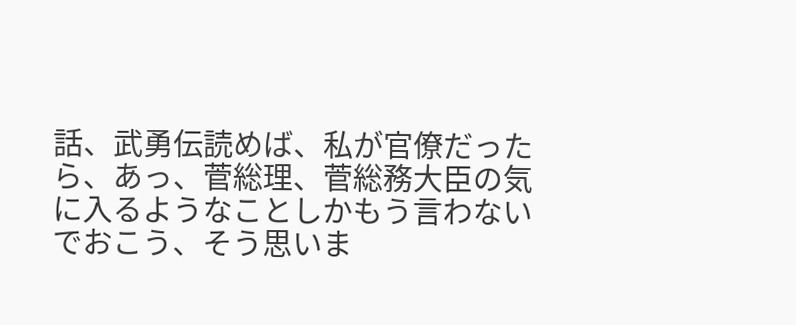話、武勇伝読めば、私が官僚だったら、あっ、菅総理、菅総務大臣の気に入るようなことしかもう言わないでおこう、そう思いま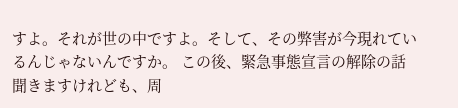すよ。それが世の中ですよ。そして、その弊害が今現れているんじゃないんですか。 この後、緊急事態宣言の解除の話聞きますけれども、周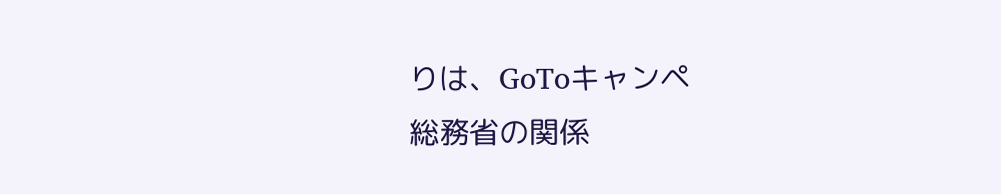りは、GoToキャンペ
総務省の関係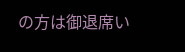の方は御退席い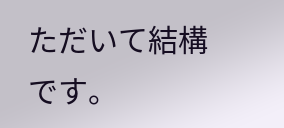ただいて結構です。